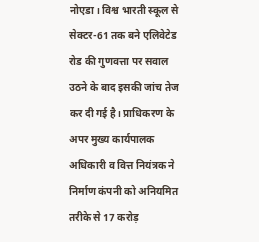नोएडा। विश्व भारती स्कूल से सेक्टर-61 तक बने एलिवेटेड रोड की गुणवत्ता पर सवाल उठने के बाद इसकी जांच तेज कर दी गई है। प्राधिकरण के अपर मुख्य कार्यपालक अधिकारी व वित्त नियंत्रक ने निर्माण कंपनी को अनियमित तरीके से 17 करोड़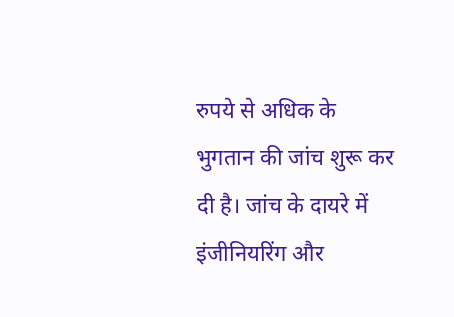रुपये से अधिक के भुगतान की जांच शुरू कर दी है। जांच के दायरे में इंजीनियरिंग और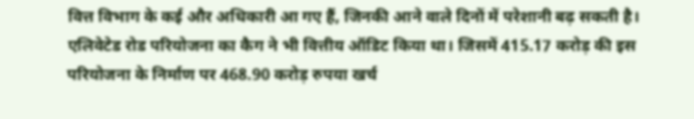वित्त विभाग के कई और अधिकारी आ गए हैं, जिनकी आने वाले दिनों में परेशानी बढ़ सकती है।
एलिवेटेड रोड परियोजना का कैग ने भी वित्तीय ऑडिट किया था। जिसमें 415.17 करोड़ की इस परियोजना के निर्माण पर 468.90 करोड़ रुपया खर्च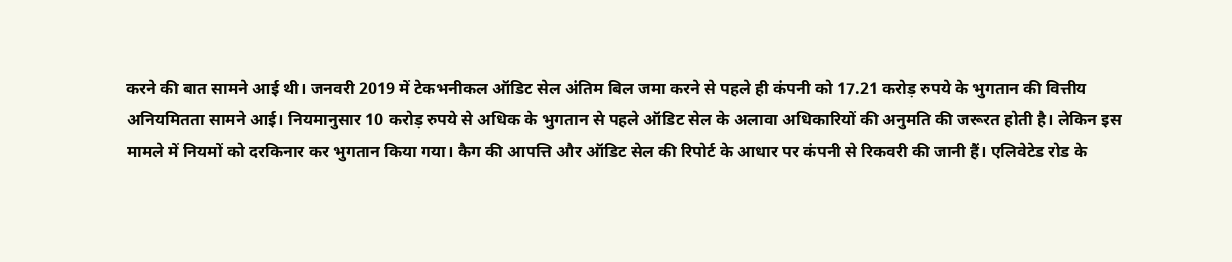करने की बात सामने आई थी। जनवरी 2019 में टेकभनीकल ऑडिट सेल अंतिम बिल जमा करने से पहले ही कंपनी को 17.21 करोड़ रुपये के भुगतान की वित्तीय अनियमितता सामने आई। नियमानुसार 10 करोड़ रुपये से अधिक के भुगतान से पहले ऑडिट सेल के अलावा अधिकारियों की अनुमति की जरूरत होती है। लेकिन इस मामले में नियमों को दरकिनार कर भुगतान किया गया। कैग की आपत्ति और ऑडिट सेल की रिपोर्ट के आधार पर कंपनी से रिकवरी की जानी हैं। एलिवेटेड रोड के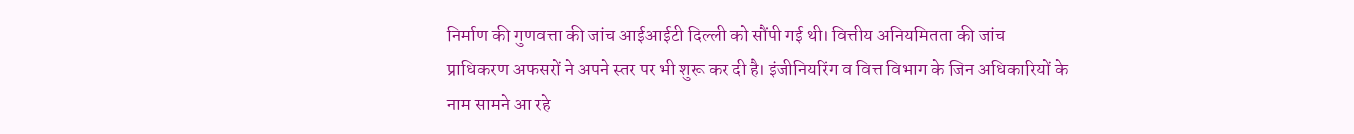निर्माण की गुणवत्ता की जांच आईआईटी दिल्ली को सौंपी गई थी। वित्तीय अनियमितता की जांच प्राधिकरण अफसरों ने अपने स्तर पर भी शुरू कर दी है। इंजीनियरिंग व वित्त विभाग के जिन अधिकारियों के नाम सामने आ रहे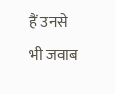हैं उनसे भी जवाब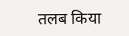तलब किया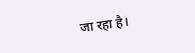जा रहा है।